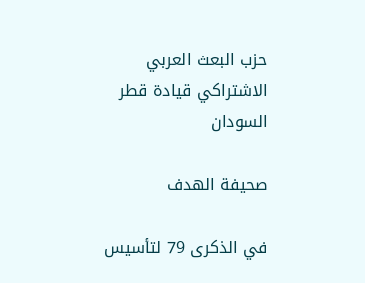حزب البعث العربي الاشتراكي قيادة قطر السودان

صحيفة الهدف

في الذكرى 79 لتأسيس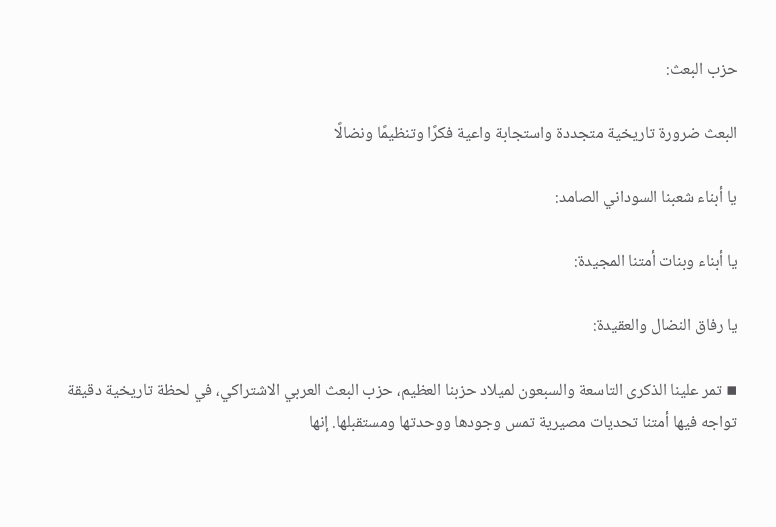حزب البعث:

البعث ضرورة تاريخية متجددة واستجابة واعية فكرًا وتنظيمًا ونضالًا

يا أبناء شعبنا السوداني الصامد:

يا أبناء وبنات أمتنا المجيدة:

يا رفاق النضال والعقيدة:

▪ تمر علينا الذكرى التاسعة والسبعون لميلاد حزبنا العظيم، حزب البعث العربي الاشتراكي، في لحظة تاريخية دقيقة تواجه فيها أمتنا تحديات مصيرية تمس وجودها ووحدتها ومستقبلها. إنها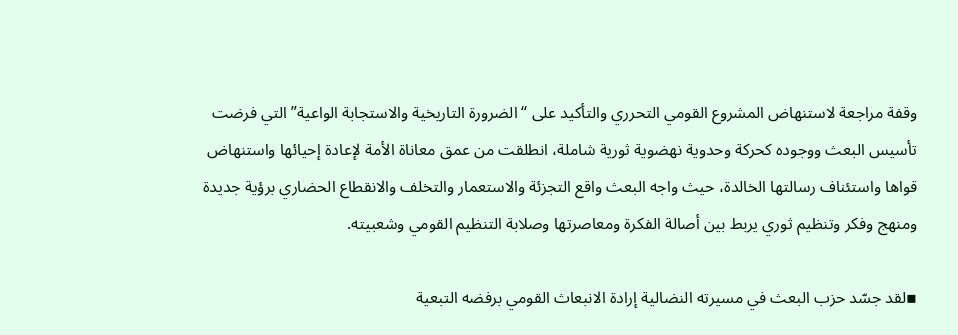وقفة مراجعة لاستنهاض المشروع القومي التحرري والتأكيد على “الضرورة التاريخية والاستجابة الواعية” التي فرضت تأسيس البعث ووجوده كحركة وحدوية نهضوية ثورية شاملة، انطلقت من عمق معاناة الأمة لإعادة إحيائها واستنهاض قواها واستئناف رسالتها الخالدة، حيث واجه البعث واقع التجزئة والاستعمار والتخلف والانقطاع الحضاري برؤية جديدة ومنهج وفكر وتنظيم ثوري يربط بين أصالة الفكرة ومعاصرتها وصلابة التنظيم القومي وشعبيته.

▪لقد جسّد حزب البعث في مسيرته النضالية إرادة الانبعاث القومي برفضه التبعية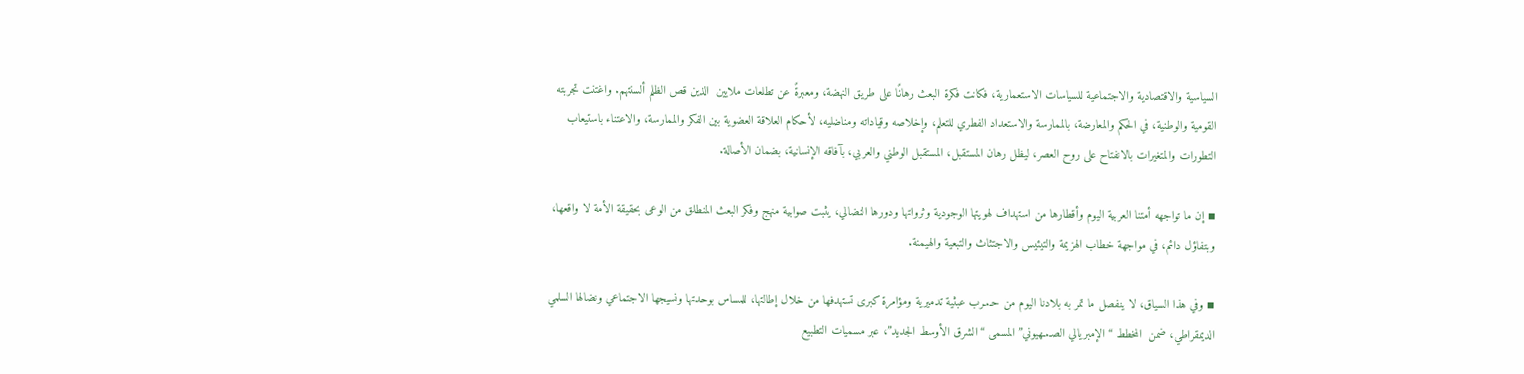السياسية والاقتصادية والاجتماعية للسياسات الاستعمارية، فكانت فكرة البعث رهانًا على طريق النهضة، ومعبرةً عن تطلعات ملايين  الذين قص الظلم ألسنتهم. واغتنت تجربته القومية والوطنية، في الحكم والمعارضة، بالممارسة والاستعداد الفطري للتعلم، وإخلاصه وقياداته ومناضليه، لأحكام العلاقة العضوية بين الفكر والممارسة، والاعتناء باستيعاب التطورات والمتغيرات بالانفتاح على روح العصر، ليظل رهان المستقبل، المستقبل الوطني والعربي، بآفاقه الإنسانية، بضمان الأصالة.

▪ إن ما تواجهه أمتنا العربية اليوم وأقطارها من استهداف لهويتها الوجودية وثرواتها ودورها النضالي، يثبت صوابية منهج وفكر البعث المنطلق من الوعى بحقيقة الأمة لا واقعها، وبتفاؤل دائم، في مواجهة خطاب الهزيمة والتيئيس والاجتثاث والتبعية والهيمنة.

▪ وفي هذا السياق، لا ينفصل ما تمر به بلادنا اليوم من حـ.ـرب عبثية تدميرية ومؤامرة كبرى تستهدفها من خلال إطالتها، للمساس بوحدتها ونسيجها الاجتماعي ونضالها السلمي الديمقراطي، ضمن  المخطط “الإمبريالي الصـ.ـهيوني” المسمى “الشرق الأوسط الجديد”، عبر مسميات التطبيع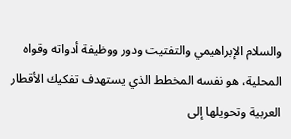والسلام الإبراهيمي والتفتيت ودور ووظيفة أدواته وقواه المحلية، هو نفسه المخطط الذي يستهدف تفكيك الأقطار العربية وتحويلها إلى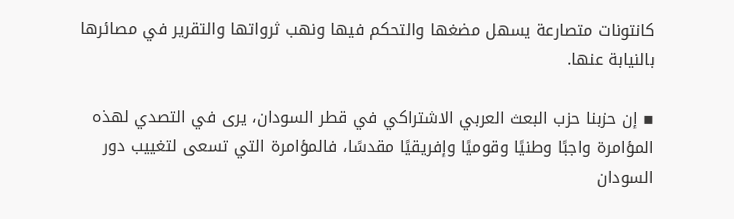كانتونات متصارعة يسهل مضغها والتحكم فيها ونهب ثرواتها والتقرير في مصائرها بالنيابة عنها.

▪ إن حزبنا حزب البعث العربي الاشتراكي في قطر السودان، يرى في التصدي لهذه المؤامرة واجبًا وطنيًا وقوميًا وإفريقيًا مقدسًا، فالمؤامرة التي تسعى لتغييب دور السودان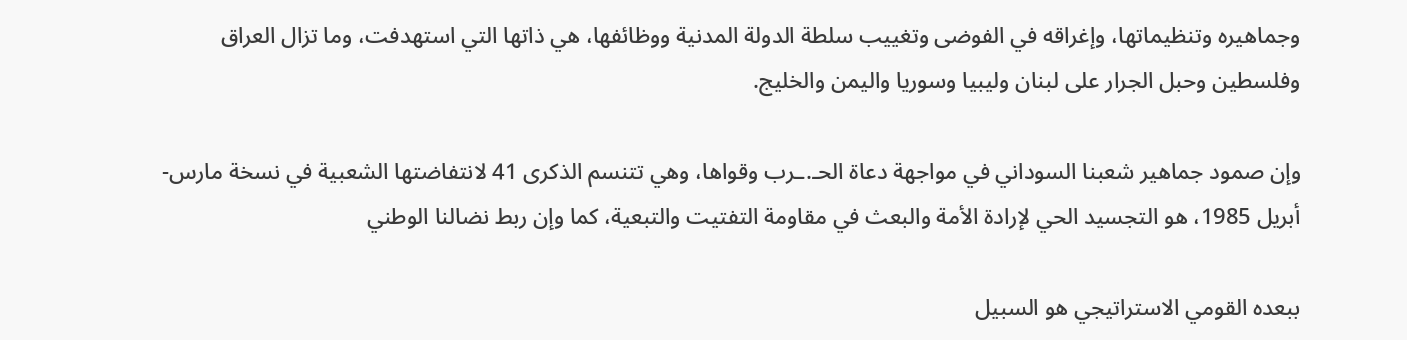وجماهيره وتنظيماتها، وإغراقه في الفوضى وتغييب سلطة الدولة المدنية ووظائفها، هي ذاتها التي استهدفت، وما تزال العراق وفلسطين وحبل الجرار على لبنان وليبيا وسوريا واليمن والخليج.

وإن صمود جماهير شعبنا السوداني في مواجهة دعاة الحـ.ـرب وقواها، وهي تتنسم الذكرى 41 لانتفاضتها الشعبية في نسخة مارس- أبريل 1985، هو التجسيد الحي لإرادة الأمة والبعث في مقاومة التفتيت والتبعية، كما وإن ربط نضالنا الوطني

ببعده القومي الاستراتيجي هو السبيل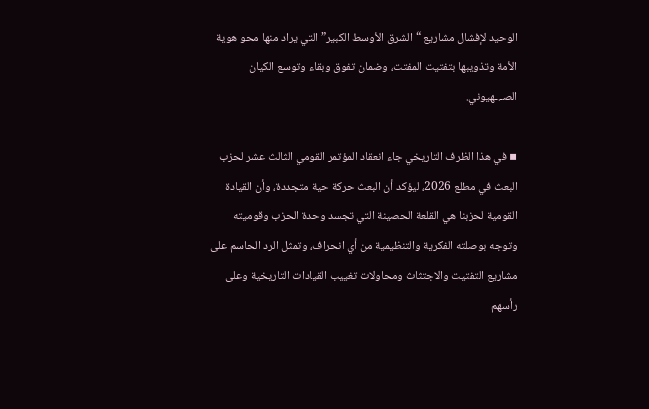الوحيد لإفشال مشاريع “الشرق الأوسط الكبير” التي يراد منها محو هوية الأمة وتذويبها بتفتيت المفتت، وضمان تفوق وبقاء وتوسع الكيان الصـ.ـهيوني.

▪ في هذا الظرف التاريخي جاء انعقاد المؤتمر القومي الثالث عشر لحزب البعث في مطلع 2026، ليؤكد أن البعث حركة حية متجددة، وأن القيادة القومية لحزبنا هي القلعة الحصينة التي تجسد وحدة الحزب وقوميته وتوجه بوصلته الفكرية والتنظيمية من أي انحراف، وتمثل الرد الحاسم على مشاريع التفتيت والاجتثاث ومحاولات تغييب القيادات التاريخية وعلى رأسهم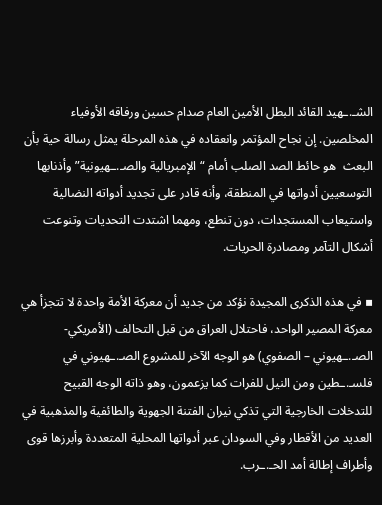الشـ.ـهيد القائد البطل الأمين العام صدام حسين ورفاقه الأوفياء المخلصين. إن نجاح المؤتمر وانعقاده في هذه المرحلة يمثل رسالة حية بأن البعث  هو حائط الصد الصلب أمام “الإمبريالية والصـ.ـهيونية” وأذنابها التوسعيين أدواتها في المنطقة، وأنه قادر على تجديد أدواته النضالية واستيعاب المستجدات، دون تنطع، ومهما اشتدت التحديات وتنوعت أشكال التآمر ومصادرة الحريات.

▪ في هذه الذكرى المجيدة نؤكد من جديد أن معركة الأمة واحدة لا تتجزأ هي معركة المصير الواحد، فاحتلال العراق من قبل التحالف (الأمريكي- الصـ.ـهيوني – الصفوي) هو الوجه الآخر للمشروع الصـ.ـهيوني في فلسـ.ـطين ومن النيل للفرات كما يزعمون، وهو ذاته الوجه القبيح للتدخلات الخارجية التي تذكي نيران الفتنة الجهوية والطائفية والمذهبية في العديد من الأقطار وفي السودان عبر أدواتها المحلية المتعددة وأبرزها قوى وأطراف إطالة أمد الحـ.ـرب.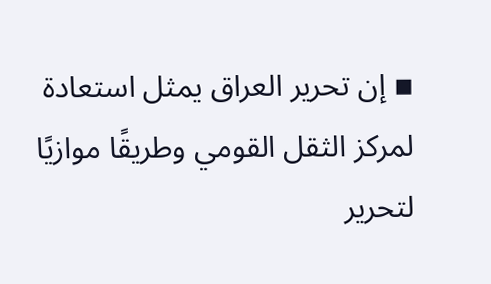▪ إن تحرير العراق يمثل استعادة لمركز الثقل القومي وطريقًا موازيًا لتحرير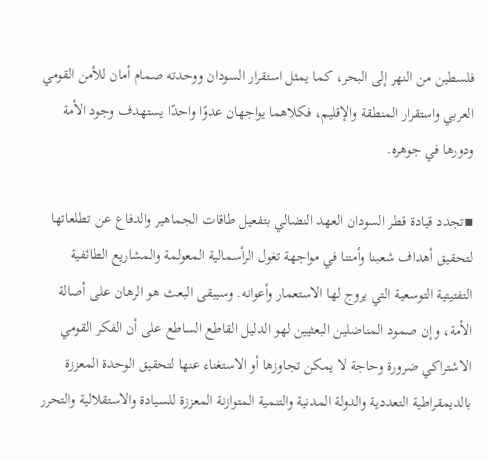فلسطين من النهر إلى البحر، كما يمثل استقرار السودان ووحدته صمام أمان للأمن القومي العربي واستقرار المنطقة والإقليم، فكلاهما يواجهان عدوًا واحدًا يستهدف وجود الأمة ودورها في جوهره.

▪تجدد قيادة قطر السودان العهد النضالي بتفعيل طاقات الجماهير والدفاع عن تطلعاتها لتحقيق أهداف شعبنا وأمتنا في مواجهة تغول الرأسمالية المعولمة والمشاريع الطائفية التفتيتية التوسعية التي يروج لها الاستعمار وأعوانه. وسيبقى البعث هو الرهان على أصالة الأمة، وإن صمود المناضلين البعثيين لهو الدليل القاطع الساطع على أن الفكر القومي الاشتراكي ضرورة وحاجة لا يمكن تجاوزها أو الاستغناء عنها لتحقيق الوحدة المعززة بالديمقراطية التعددية والدولة المدنية والتنمية المتوازنة المعززة للسيادة والاستقلالية والتحرر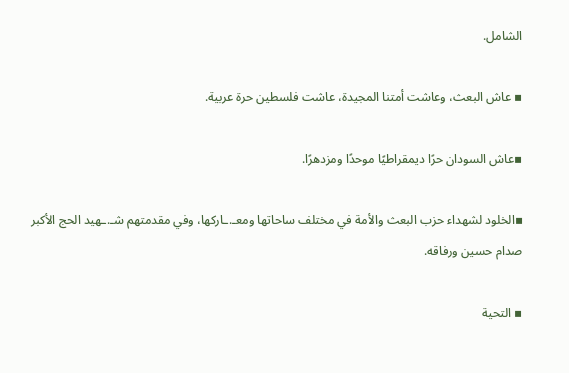الشامل.

▪ عاش البعث، وعاشت أمتنا المجيدة، عاشت فلسطين حرة عربية.

▪عاش السودان حرًا ديمقراطيًا موحدًا ومزدهرًا.

▪الخلود لشهداء حزب البعث والأمة في مختلف ساحاتها ومعـ.ـاركها، وفي مقدمتهم شـ.ـهيد الحج الأكبر صدام حسين ورفاقه.

▪ التحية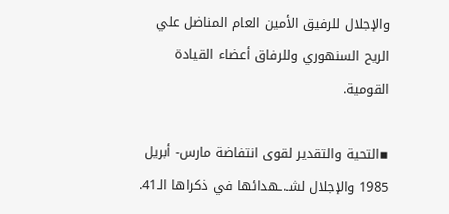والإجلال للرفيق الأمين العام المناضل علي الريح السنهوري وللرفاق أعضاء القيادة القومية.

▪التحية والتقدير لقوى انتفاضة مارس- أبريل 1985 والإجلال لشـ.ـهدائها في ذكراها الـ41.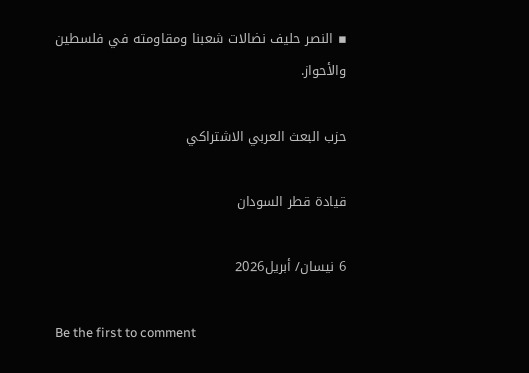▪ النصر حليف نضالات شعبنا ومقاومته في فلسطين والأحواز.

حزب البعث العربي الاشتراكي

قيادة قطر السودان

6 نيسان/ أبريل2026

Be the first to comment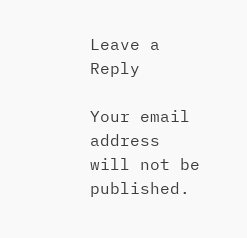Leave a Reply

Your email address will not be published.